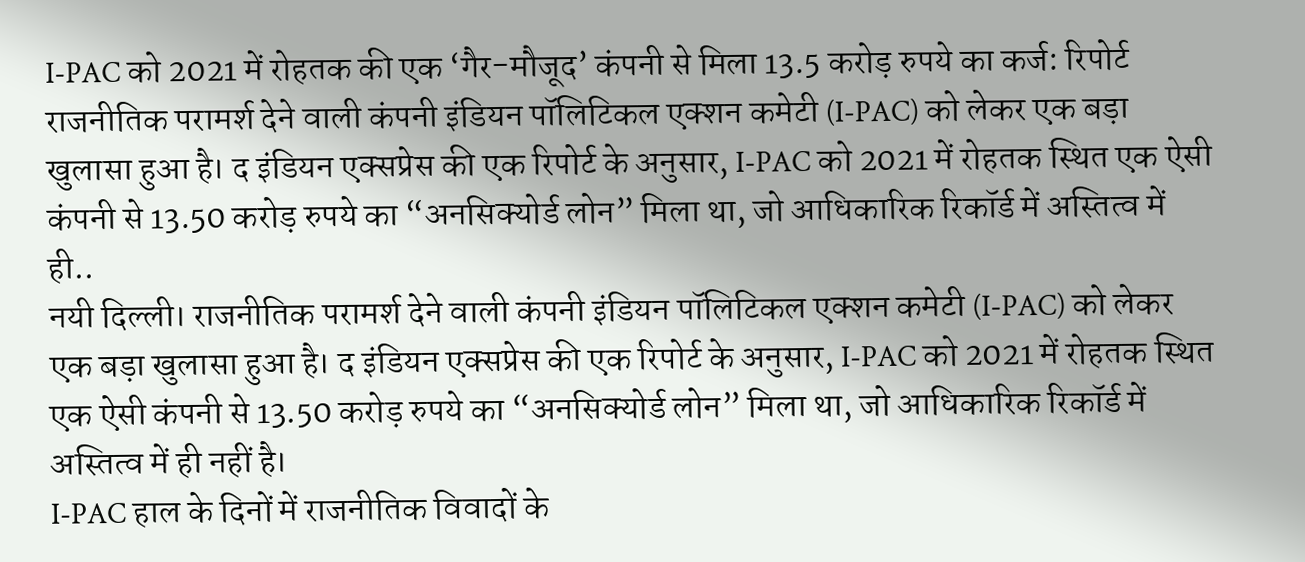I-PAC को 2021 में रोहतक की एक ‘गैर-मौजूद’ कंपनी से मिला 13.5 करोड़ रुपये का कर्ज: रिपोर्ट
राजनीतिक परामर्श देने वाली कंपनी इंडियन पॉलिटिकल एक्शन कमेटी (I-PAC) को लेकर एक बड़ा खुलासा हुआ है। द इंडियन एक्सप्रेस की एक रिपोर्ट के अनुसार, I-PAC को 2021 में रोहतक स्थित एक ऐसी कंपनी से 13.50 करोड़ रुपये का “अनसिक्योर्ड लोन” मिला था, जो आधिकारिक रिकॉर्ड में अस्तित्व में ही..
नयी दिल्ली। राजनीतिक परामर्श देने वाली कंपनी इंडियन पॉलिटिकल एक्शन कमेटी (I-PAC) को लेकर एक बड़ा खुलासा हुआ है। द इंडियन एक्सप्रेस की एक रिपोर्ट के अनुसार, I-PAC को 2021 में रोहतक स्थित एक ऐसी कंपनी से 13.50 करोड़ रुपये का “अनसिक्योर्ड लोन” मिला था, जो आधिकारिक रिकॉर्ड में अस्तित्व में ही नहीं है।
I-PAC हाल के दिनों में राजनीतिक विवादों के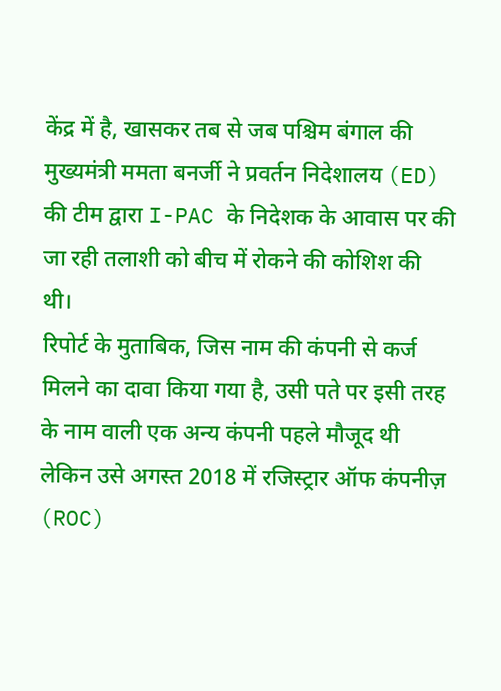केंद्र में है, खासकर तब से जब पश्चिम बंगाल की मुख्यमंत्री ममता बनर्जी ने प्रवर्तन निदेशालय (ED) की टीम द्वारा I-PAC के निदेशक के आवास पर की जा रही तलाशी को बीच में रोकने की कोशिश की थी।
रिपोर्ट के मुताबिक, जिस नाम की कंपनी से कर्ज मिलने का दावा किया गया है, उसी पते पर इसी तरह के नाम वाली एक अन्य कंपनी पहले मौजूद थी लेकिन उसे अगस्त 2018 में रजिस्ट्रार ऑफ कंपनीज़ (ROC)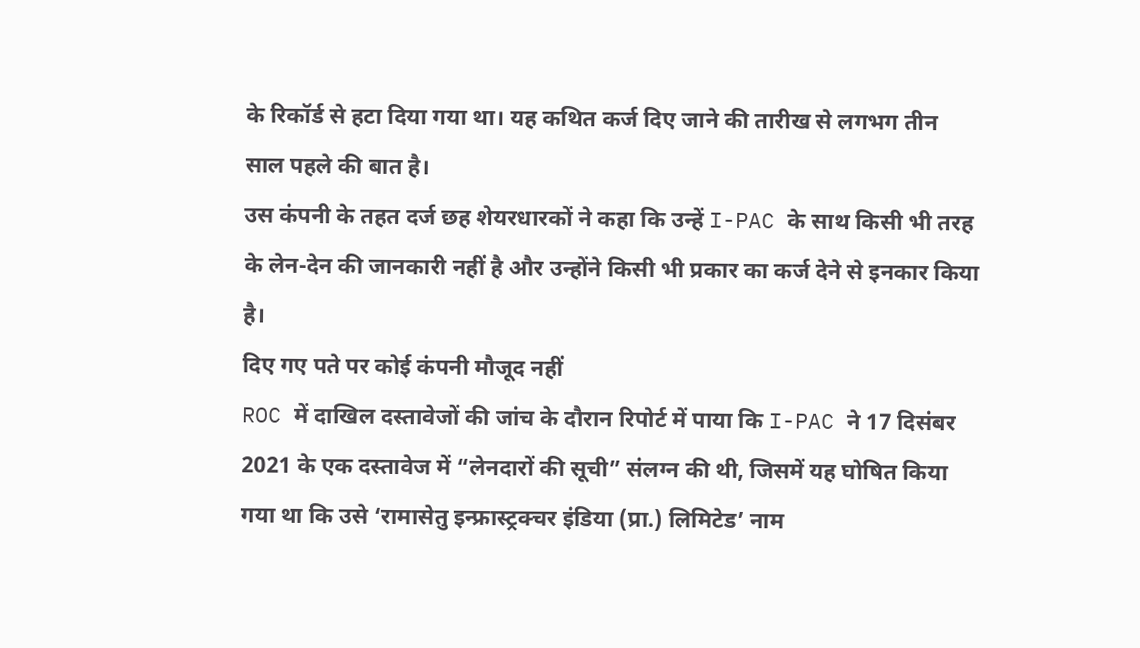के रिकॉर्ड से हटा दिया गया था। यह कथित कर्ज दिए जाने की तारीख से लगभग तीन साल पहले की बात है।
उस कंपनी के तहत दर्ज छह शेयरधारकों ने कहा कि उन्हें I-PAC के साथ किसी भी तरह के लेन-देन की जानकारी नहीं है और उन्होंने किसी भी प्रकार का कर्ज देने से इनकार किया है।
दिए गए पते पर कोई कंपनी मौजूद नहीं
ROC में दाखिल दस्तावेजों की जांच के दौरान रिपोर्ट में पाया कि I-PAC ने 17 दिसंबर 2021 के एक दस्तावेज में “लेनदारों की सूची” संलग्न की थी, जिसमें यह घोषित किया गया था कि उसे ‘रामासेतु इन्फ्रास्ट्रक्चर इंडिया (प्रा.) लिमिटेड’ नाम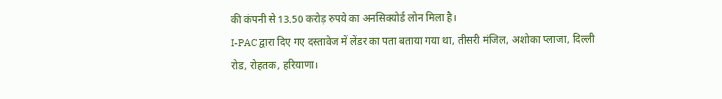की कंपनी से 13.50 करोड़ रुपये का अनसिक्योर्ड लोन मिला है।
I-PAC द्वारा दिए गए दस्तावेज में लेंडर का पता बताया गया था, तीसरी मंजिल, अशोका प्लाजा, दिल्ली रोड, रोहतक, हरियाणा।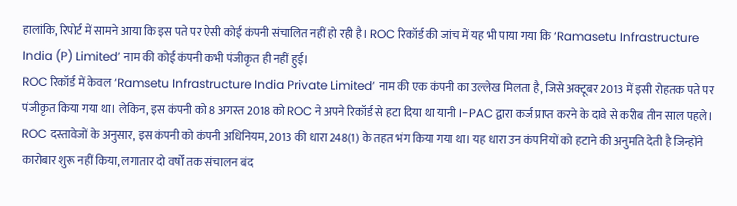हालांकि, रिपोर्ट में सामने आया कि इस पते पर ऐसी कोई कंपनी संचालित नहीं हो रही है। ROC रिकॉर्ड की जांच में यह भी पाया गया कि ‘Ramasetu Infrastructure India (P) Limited’ नाम की कोई कंपनी कभी पंजीकृत ही नहीं हुई।
ROC रिकॉर्ड में केवल ‘Ramsetu Infrastructure India Private Limited’ नाम की एक कंपनी का उल्लेख मिलता है, जिसे अक्टूबर 2013 में इसी रोहतक पते पर पंजीकृत किया गया था। लेकिन, इस कंपनी को 8 अगस्त 2018 को ROC ने अपने रिकॉर्ड से हटा दिया था यानी I-PAC द्वारा कर्ज प्राप्त करने के दावे से करीब तीन साल पहले।
ROC दस्तावेजों के अनुसार, इस कंपनी को कंपनी अधिनियम, 2013 की धारा 248(1) के तहत भंग किया गया था। यह धारा उन कंपनियों को हटाने की अनुमति देती है जिन्होंने कारोबार शुरू नहीं किया, लगातार दो वर्षों तक संचालन बंद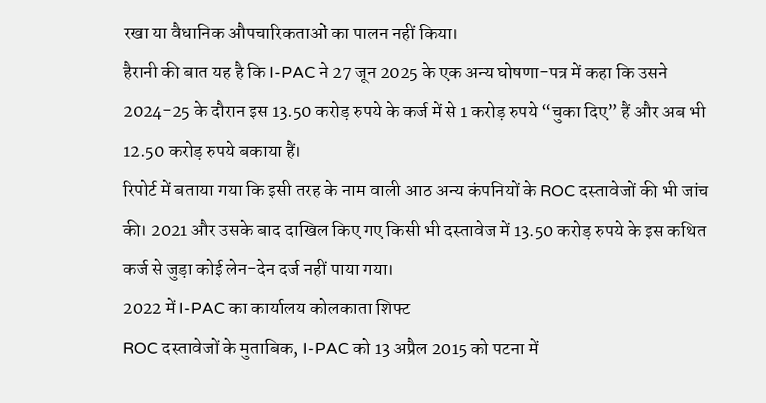रखा या वैधानिक औपचारिकताओं का पालन नहीं किया।
हैरानी की बात यह है कि I-PAC ने 27 जून 2025 के एक अन्य घोषणा-पत्र में कहा कि उसने 2024-25 के दौरान इस 13.50 करोड़ रुपये के कर्ज में से 1 करोड़ रुपये “चुका दिए” हैं और अब भी 12.50 करोड़ रुपये बकाया हैं।
रिपोर्ट में बताया गया कि इसी तरह के नाम वाली आठ अन्य कंपनियों के ROC दस्तावेजों की भी जांच की। 2021 और उसके बाद दाखिल किए गए किसी भी दस्तावेज में 13.50 करोड़ रुपये के इस कथित कर्ज से जुड़ा कोई लेन-देन दर्ज नहीं पाया गया।
2022 में I-PAC का कार्यालय कोलकाता शिफ्ट
ROC दस्तावेजों के मुताबिक, I-PAC को 13 अप्रैल 2015 को पटना में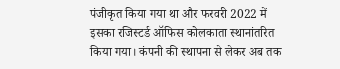पंजीकृत किया गया था और फरवरी 2022 में इसका रजिस्टर्ड ऑफिस कोलकाता स्थानांतरित किया गया। कंपनी की स्थापना से लेकर अब तक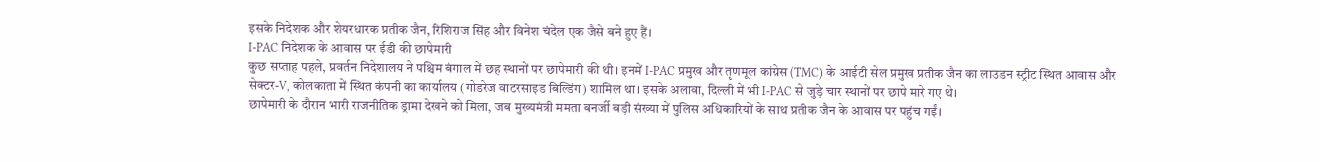इसके निदेशक और शेयरधारक प्रतीक जैन, रिशिराज सिंह और विनेश चंदेल एक जैसे बने हुए हैं।
I-PAC निदेशक के आवास पर ईडी की छापेमारी
कुछ सप्ताह पहले, प्रवर्तन निदेशालय ने पश्चिम बंगाल में छह स्थानों पर छापेमारी की थी। इनमें I-PAC प्रमुख और तृणमूल कांग्रेस (TMC) के आईटी सेल प्रमुख प्रतीक जैन का लाउडन स्ट्रीट स्थित आवास और सेक्टर-V, कोलकाता में स्थित कंपनी का कार्यालय (गोडरेज वाटरसाइड बिल्डिंग) शामिल था। इसके अलावा, दिल्ली में भी I-PAC से जुड़े चार स्थानों पर छापे मारे गए थे।
छापेमारी के दौरान भारी राजनीतिक ड्रामा देखने को मिला, जब मुख्यमंत्री ममता बनर्जी बड़ी संख्या में पुलिस अधिकारियों के साथ प्रतीक जैन के आवास पर पहुंच गईं।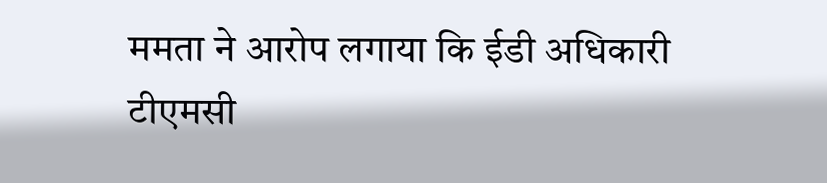ममता ने आरोप लगाया कि ईडी अधिकारी टीएमसी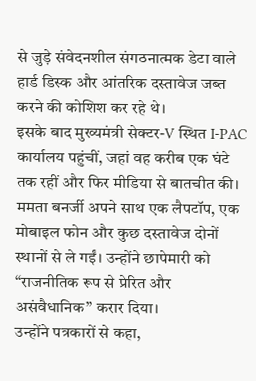से जुड़े संवेदनशील संगठनात्मक डेटा वाले हार्ड डिस्क और आंतरिक दस्तावेज जब्त करने की कोशिश कर रहे थे।
इसके बाद मुख्यमंत्री सेक्टर-V स्थित I-PAC कार्यालय पहुंचीं, जहां वह करीब एक घंटे तक रहीं और फिर मीडिया से बातचीत की।
ममता बनर्जी अपने साथ एक लैपटॉप, एक मोबाइल फोन और कुछ दस्तावेज दोनों स्थानों से ले गईं। उन्होंने छापेमारी को “राजनीतिक रूप से प्रेरित और असंवैधानिक” करार दिया।
उन्होंने पत्रकारों से कहा,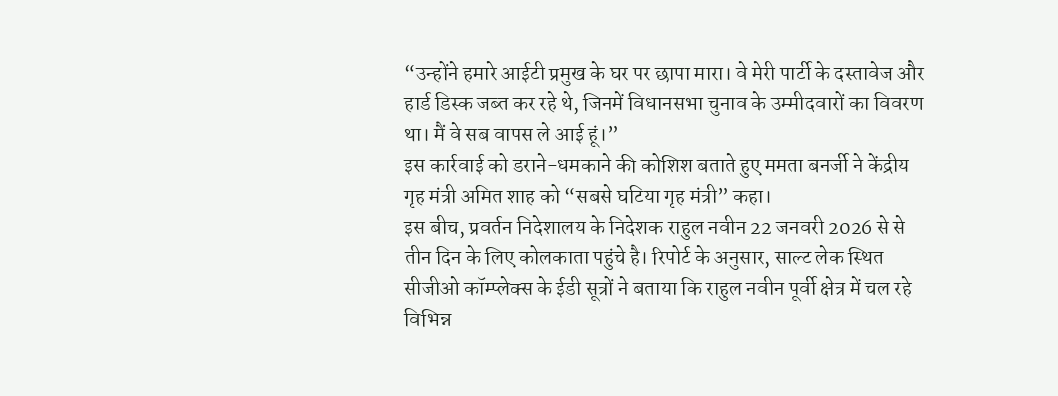“उन्होंने हमारे आईटी प्रमुख के घर पर छापा मारा। वे मेरी पार्टी के दस्तावेज और हार्ड डिस्क जब्त कर रहे थे, जिनमें विधानसभा चुनाव के उम्मीदवारों का विवरण था। मैं वे सब वापस ले आई हूं।”
इस कार्रवाई को डराने-धमकाने की कोशिश बताते हुए ममता बनर्जी ने केंद्रीय गृह मंत्री अमित शाह को “सबसे घटिया गृह मंत्री” कहा।
इस बीच, प्रवर्तन निदेशालय के निदेशक राहुल नवीन 22 जनवरी 2026 से से तीन दिन के लिए कोलकाता पहुंचे है। रिपोर्ट के अनुसार, साल्ट लेक स्थित सीजीओ कॉम्प्लेक्स के ईडी सूत्रों ने बताया कि राहुल नवीन पूर्वी क्षेत्र में चल रहे विभिन्न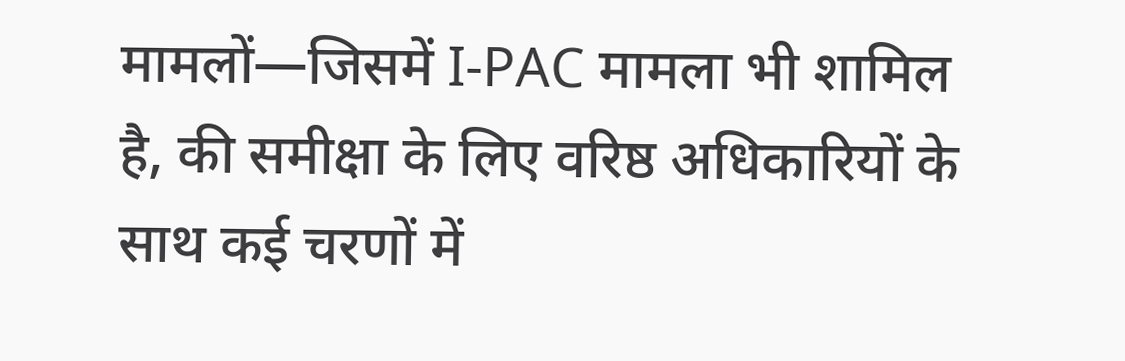मामलों—जिसमें I-PAC मामला भी शामिल है, की समीक्षा के लिए वरिष्ठ अधिकारियों के साथ कई चरणों में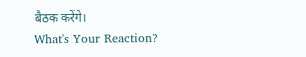बैठक करेंगे।
What's Your Reaction?